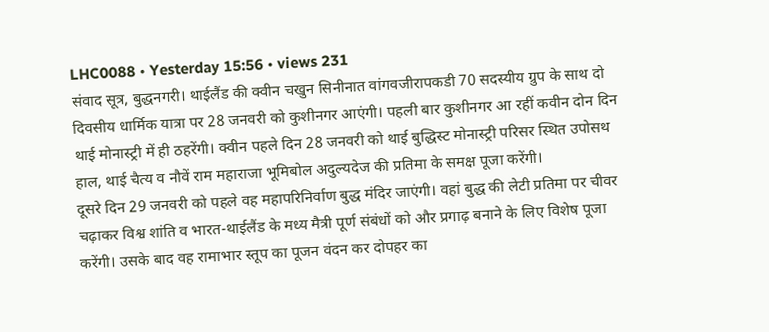LHC0088 • Yesterday 15:56 • views 231
संवाद सूत्र, बुद्धनगरी। थाईलैंड की क्वीन चखुन सिनीनात वांगवजीरापकडी 70 सदस्यीय ग्रुप के साथ दो दिवसीय धार्मिक यात्रा पर 28 जनवरी को कुशीनगर आएंगी। पहली बार कुशीनगर आ रहीं कवीन दोन दिन थाई मोनास्ट्री में ही ठहरेंगी। क्वीन पहले दिन 28 जनवरी को थाई बुद्धिस्ट मोनास्ट्री परिसर स्थित उपोसथ हाल, थाई चैत्य व नौवें राम महाराजा भूमिबोल अदुल्यदेज की प्रतिमा के समक्ष पूजा करेंगी।
दूसरे दिन 29 जनवरी को पहले वह महापरिनिर्वाण बुद्ध मंदिर जाएंगी। वहां बुद्ध की लेटी प्रतिमा पर चीवर चढ़ाकर विश्व शांति व भारत-थाईलैंड के मध्य मैत्री पूर्ण संबंधों को और प्रगाढ़ बनाने के लिए विशेष पूजा करेंगी। उसके बाद वह रामाभार स्तूप का पूजन वंदन कर दोपहर का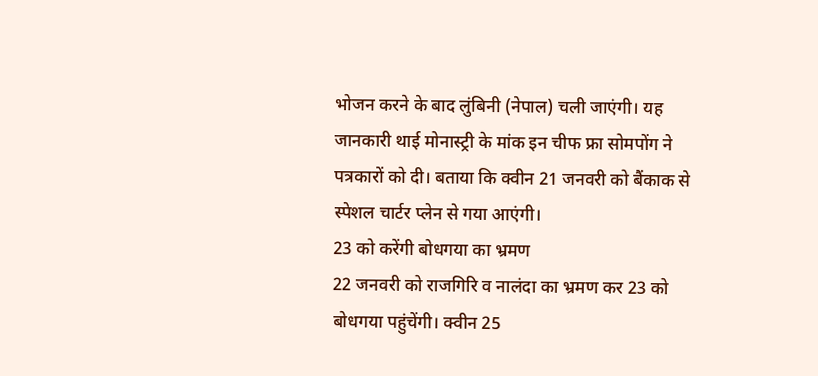भोजन करने के बाद लुंबिनी (नेपाल) चली जाएंगी। यह जानकारी थाई मोनास्ट्री के मांक इन चीफ फ्रा सोमपोंग ने पत्रकारों को दी। बताया कि क्वीन 21 जनवरी को बैंकाक से स्पेशल चार्टर प्लेन से गया आएंगी।
23 को करेंगी बोधगया का भ्रमण
22 जनवरी को राजगिरि व नालंदा का भ्रमण कर 23 को बोधगया पहुंचेंगी। क्वीन 25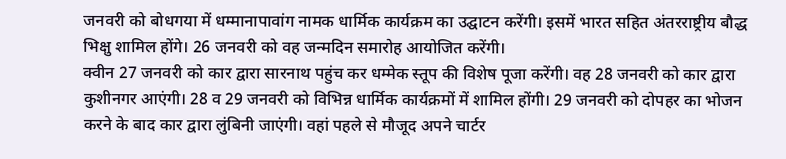जनवरी को बोधगया में धम्मानापावांग नामक धार्मिक कार्यक्रम का उद्घाटन करेंगी। इसमें भारत सहित अंतरराष्ट्रीय बौद्ध भिक्षु शामिल होंगे। 26 जनवरी को वह जन्मदिन समारोह आयोजित करेंगी।
क्वीन 27 जनवरी को कार द्वारा सारनाथ पहुंच कर धम्मेक स्तूप की विशेष पूजा करेंगी। वह 28 जनवरी को कार द्वारा कुशीनगर आएंगी। 28 व 29 जनवरी को विभिन्न धार्मिक कार्यक्रमों में शामिल होंगी। 29 जनवरी को दोपहर का भोजन करने के बाद कार द्वारा लुंबिनी जाएंगी। वहां पहले से मौजूद अपने चार्टर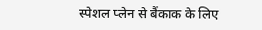स्पेशल प्लेन से बैंकाक के लिए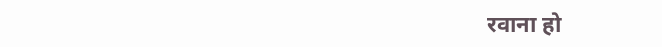रवाना हो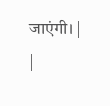जाएंगी। |
|